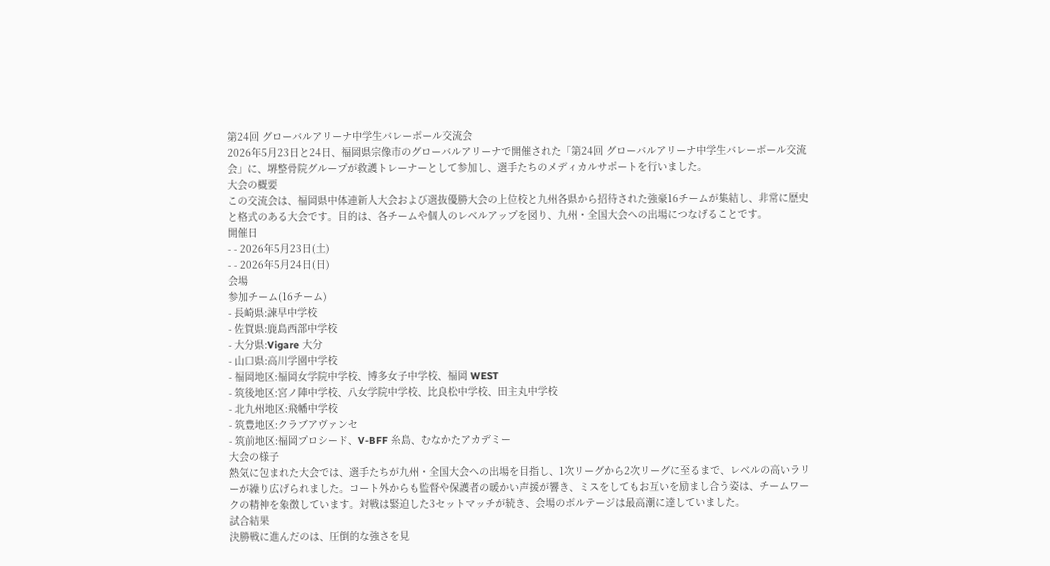第24回 グローバルアリーナ中学生バレーボール交流会
2026年5月23日と24日、福岡県宗像市のグローバルアリーナで開催された「第24回 グローバルアリーナ中学生バレーボール交流会」に、堺整骨院グループが救護トレーナーとして参加し、選手たちのメディカルサポートを行いました。
大会の概要
この交流会は、福岡県中体連新人大会および選抜優勝大会の上位校と九州各県から招待された強豪16チームが集結し、非常に歴史と格式のある大会です。目的は、各チームや個人のレベルアップを図り、九州・全国大会への出場につなげることです。
開催日
- - 2026年5月23日(土)
- - 2026年5月24日(日)
会場
参加チーム(16チーム)
- 長崎県:諫早中学校
- 佐賀県:鹿島西部中学校
- 大分県:Vigare 大分
- 山口県:高川学園中学校
- 福岡地区:福岡女学院中学校、博多女子中学校、福岡 WEST
- 筑後地区:宮ノ陣中学校、八女学院中学校、比良松中学校、田主丸中学校
- 北九州地区:飛幡中学校
- 筑豊地区:クラブアヴァンセ
- 筑前地区:福岡プロシード、V-BFF 糸島、むなかたアカデミー
大会の様子
熱気に包まれた大会では、選手たちが九州・全国大会への出場を目指し、1次リーグから2次リーグに至るまで、レベルの高いラリーが繰り広げられました。コート外からも監督や保護者の暖かい声援が響き、ミスをしてもお互いを励まし合う姿は、チームワークの精神を象徴しています。対戦は緊迫した3セットマッチが続き、会場のボルテージは最高潮に達していました。
試合結果
決勝戦に進んだのは、圧倒的な強さを見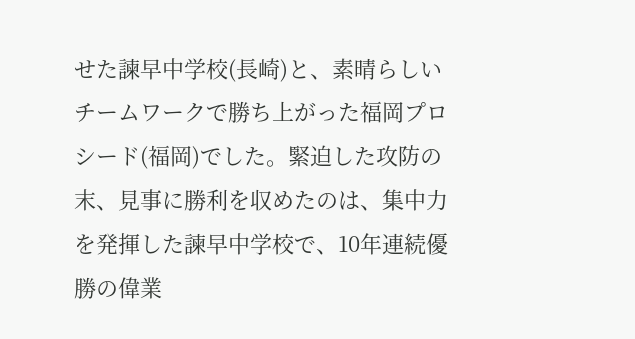せた諫早中学校(長崎)と、素晴らしいチームワークで勝ち上がった福岡プロシード(福岡)でした。緊迫した攻防の末、見事に勝利を収めたのは、集中力を発揮した諫早中学校で、10年連続優勝の偉業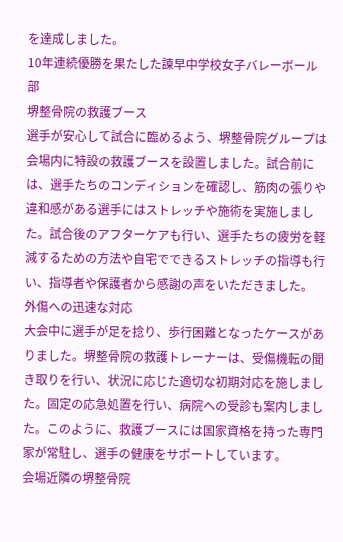を達成しました。
10年連続優勝を果たした諫早中学校女子バレーボール部
堺整骨院の救護ブース
選手が安心して試合に臨めるよう、堺整骨院グループは会場内に特設の救護ブースを設置しました。試合前には、選手たちのコンディションを確認し、筋肉の張りや違和感がある選手にはストレッチや施術を実施しました。試合後のアフターケアも行い、選手たちの疲労を軽減するための方法や自宅でできるストレッチの指導も行い、指導者や保護者から感謝の声をいただきました。
外傷への迅速な対応
大会中に選手が足を捻り、歩行困難となったケースがありました。堺整骨院の救護トレーナーは、受傷機転の聞き取りを行い、状況に応じた適切な初期対応を施しました。固定の応急処置を行い、病院への受診も案内しました。このように、救護ブースには国家資格を持った専門家が常駐し、選手の健康をサポートしています。
会場近隣の堺整骨院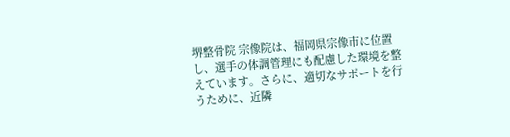堺整骨院 宗像院は、福岡県宗像市に位置し、選手の体調管理にも配慮した環境を整えています。さらに、適切なサポートを行うために、近隣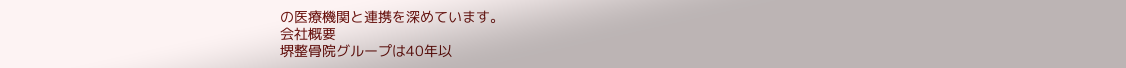の医療機関と連携を深めています。
会社概要
堺整骨院グループは40年以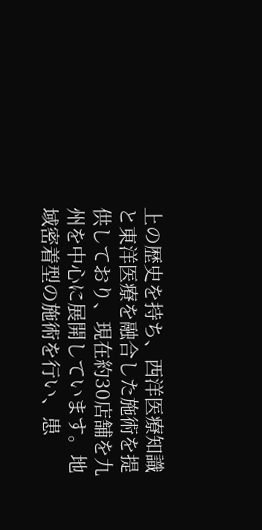上の歴史を持ち、西洋医療知識と東洋医療を融合した施術を提供しており、現在約30店舗を九州を中心に展開しています。地域密着型の施術を行い、患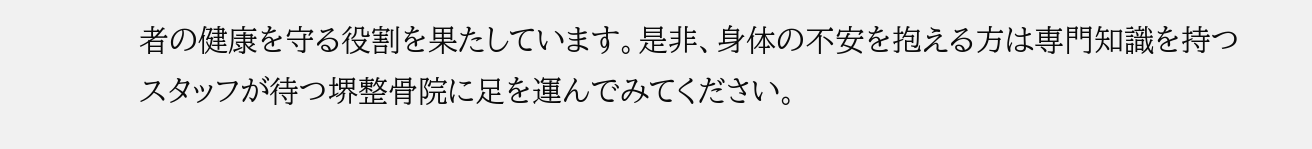者の健康を守る役割を果たしています。是非、身体の不安を抱える方は専門知識を持つスタッフが待つ堺整骨院に足を運んでみてください。